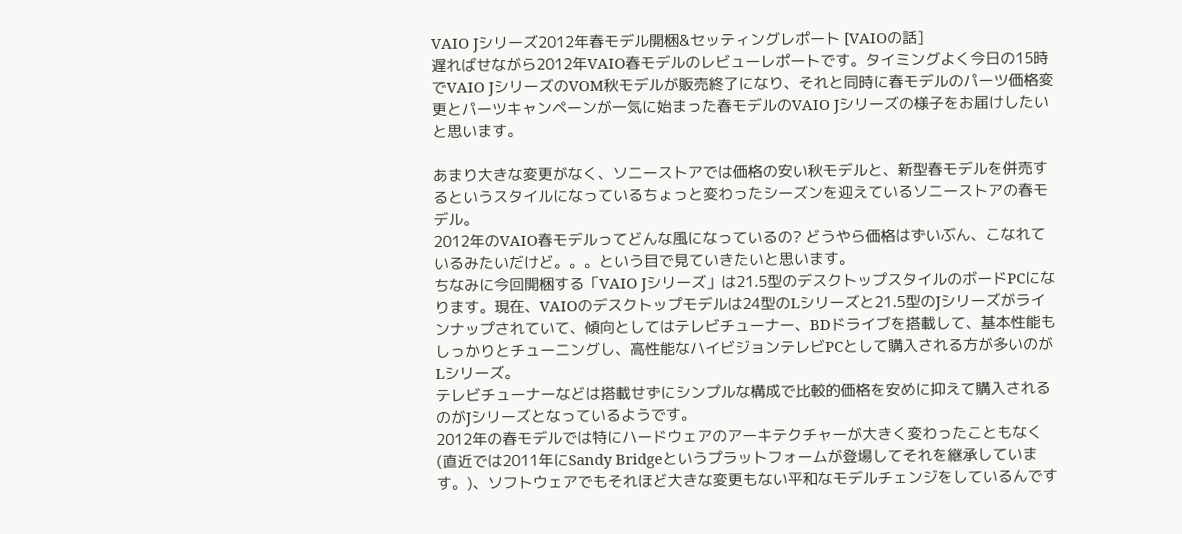VAIO Jシリーズ2012年春モデル開梱&セッティングレポート [VAIOの話]
遅ればせながら2012年VAIO春モデルのレビューレポートです。タイミングよく今日の15時でVAIO JシリーズのVOM秋モデルが販売終了になり、それと同時に春モデルのパーツ価格変更とパーツキャンペーンが一気に始まった春モデルのVAIO Jシリーズの様子をお届けしたいと思います。

あまり大きな変更がなく、ソニーストアでは価格の安い秋モデルと、新型春モデルを併売するというスタイルになっているちょっと変わったシーズンを迎えているソニーストアの春モデル。
2012年のVAIO春モデルってどんな風になっているの? どうやら価格はずいぶん、こなれているみたいだけど。。。という目で見ていきたいと思います。
ちなみに今回開梱する「VAIO Jシリーズ」は21.5型のデスクトップスタイルのボードPCになります。現在、VAIOのデスクトップモデルは24型のLシリーズと21.5型のJシリーズがラインナップされていて、傾向としてはテレビチューナー、BDドライブを搭載して、基本性能もしっかりとチューニングし、高性能なハイビジョンテレビPCとして購入される方が多いのがLシリーズ。
テレビチューナーなどは搭載せずにシンプルな構成で比較的価格を安めに抑えて購入されるのがJシリーズとなっているようです。
2012年の春モデルでは特にハードウェアのアーキテクチャーが大きく変わったこともなく(直近では2011年にSandy Bridgeというプラットフォームが登場してそれを継承しています。)、ソフトウェアでもそれほど大きな変更もない平和なモデルチェンジをしているんです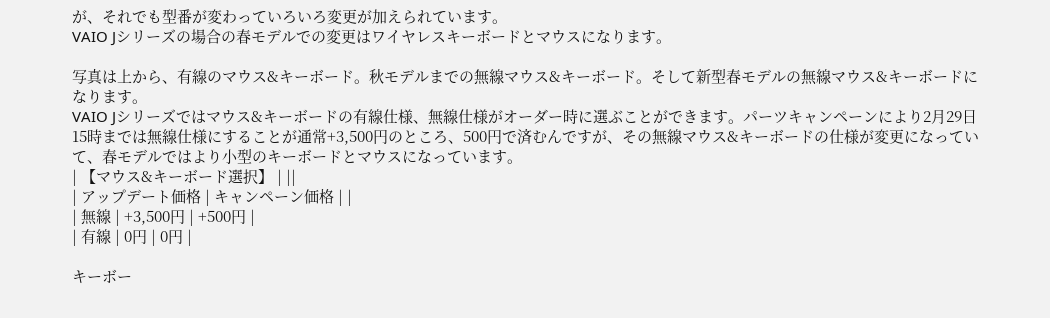が、それでも型番が変わっていろいろ変更が加えられています。
VAIO Jシリーズの場合の春モデルでの変更はワイヤレスキーボードとマウスになります。

写真は上から、有線のマウス&キーボード。秋モデルまでの無線マウス&キーボード。そして新型春モデルの無線マウス&キーボードになります。
VAIO Jシリーズではマウス&キーボードの有線仕様、無線仕様がオーダー時に選ぶことができます。パーツキャンペーンにより2月29日15時までは無線仕様にすることが通常+3,500円のところ、500円で済むんですが、その無線マウス&キーボードの仕様が変更になっていて、春モデルではより小型のキーボードとマウスになっています。
| 【マウス&キーボード選択】 | ||
| アップデート価格 | キャンペーン価格 | |
| 無線 | +3,500円 | +500円 |
| 有線 | 0円 | 0円 |

キーボー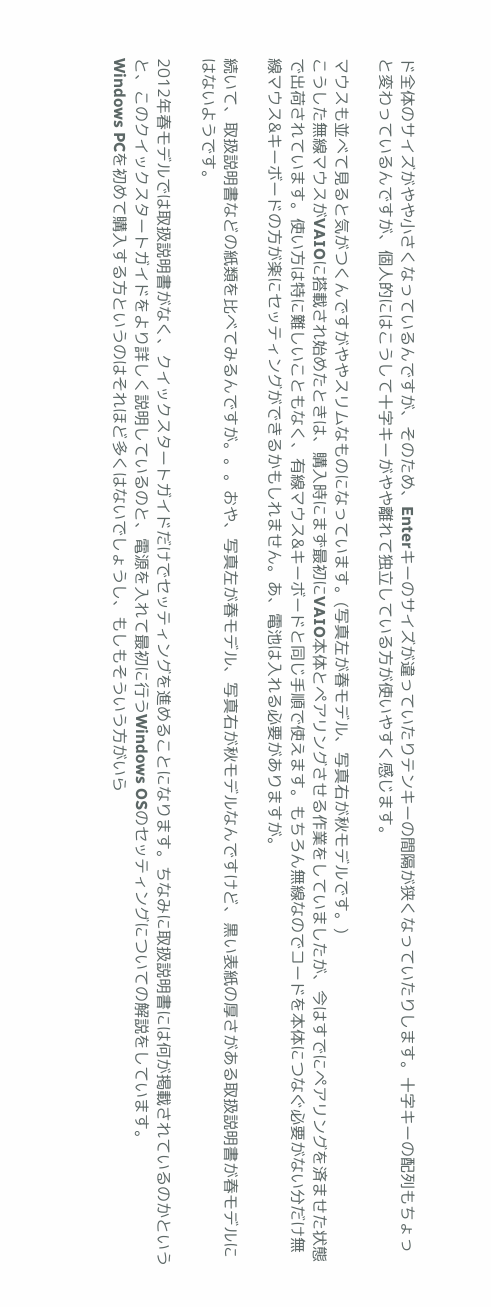ド全体のサイズがやや小さくなっているんですが、そのため、Enterキーのサイズが違っていたりテンキーの間隔が狭くなっていたりします。十字キーの配列もちょっと変わっているんですが、個人的にはこうして十字キーがやや離れて独立している方が使いやすく感じます。

マウスも並べて見ると気がつくんですがややスリムなものになっています。(写真左が春モデル、写真右が秋モデルです。)
こうした無線マウスがVAIOに搭載され始めたときは、購入時にまず最初にVAIO本体とペアリングさせる作業をしていましたが、今はすでにペアリングを済ませた状態で出荷されています。使い方は特に難しいこともなく、有線マウス&キーボードと同じ手順で使えます。もちろん無線なのでコードを本体につなぐ必要がない分だけ無線マウス&キーボードの方が楽にセッティングができるかもしれません。あ、電池は入れる必要がありますが。

続いて、取扱説明書などの紙類を比べてみるんですが。。。おや、写真左が春モデル、写真右が秋モデルなんですけど、黒い表紙の厚さがある取扱説明書が春モデルにはないようです。

2012年春モデルでは取扱説明書がなく、クイックスタートガイドだけでセッティングを進めることになります。ちなみに取扱説明書には何が掲載されているのかというと、このクイックスタートガイドをより詳しく説明しているのと、電源を入れて最初に行うWindows OSのセッティングについての解説をしています。
Windows PCを初めて購入する方というのはそれほど多くはないでしょうし、もしもそういう方がいら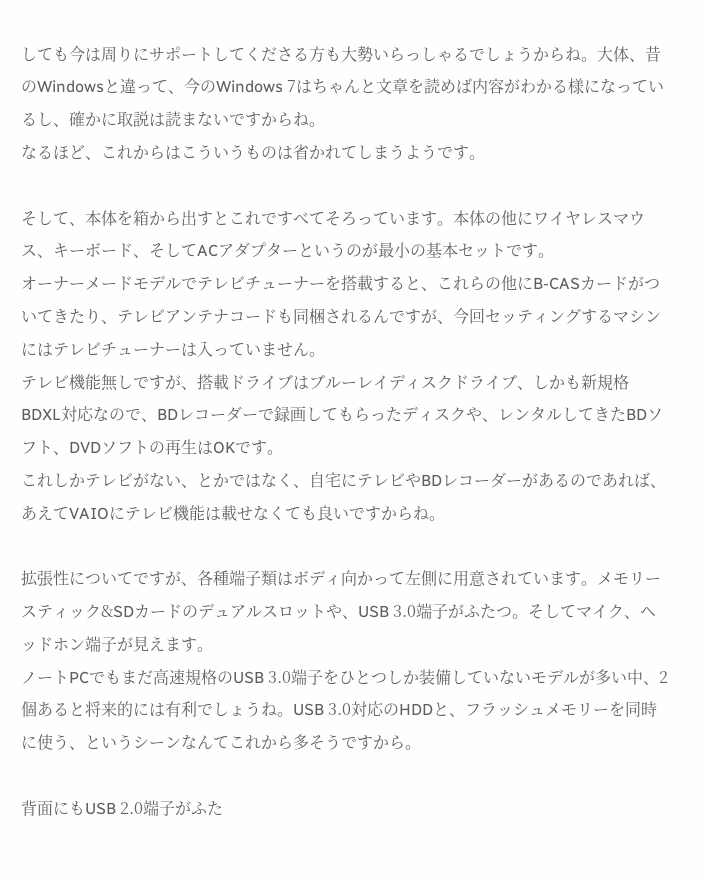しても今は周りにサポートしてくださる方も大勢いらっしゃるでしょうからね。大体、昔のWindowsと違って、今のWindows 7はちゃんと文章を読めば内容がわかる様になっているし、確かに取説は読まないですからね。
なるほど、これからはこういうものは省かれてしまうようです。

そして、本体を箱から出すとこれですべてそろっています。本体の他にワイヤレスマウス、キーボード、そしてACアダプターというのが最小の基本セットです。
オーナーメードモデルでテレビチューナーを搭載すると、これらの他にB-CASカードがついてきたり、テレビアンテナコードも同梱されるんですが、今回セッティングするマシンにはテレビチューナーは入っていません。
テレビ機能無しですが、搭載ドライブはブルーレイディスクドライブ、しかも新規格BDXL対応なので、BDレコーダーで録画してもらったディスクや、レンタルしてきたBDソフト、DVDソフトの再生はOKです。
これしかテレビがない、とかではなく、自宅にテレビやBDレコーダーがあるのであれば、あえてVAIOにテレビ機能は載せなくても良いですからね。

拡張性についてですが、各種端子類はボディ向かって左側に用意されています。メモリースティック&SDカードのデュアルスロットや、USB 3.0端子がふたつ。そしてマイク、ヘッドホン端子が見えます。
ノートPCでもまだ高速規格のUSB 3.0端子をひとつしか装備していないモデルが多い中、2個あると将来的には有利でしょうね。USB 3.0対応のHDDと、フラッシュメモリーを同時に使う、というシーンなんてこれから多そうですから。

背面にもUSB 2.0端子がふた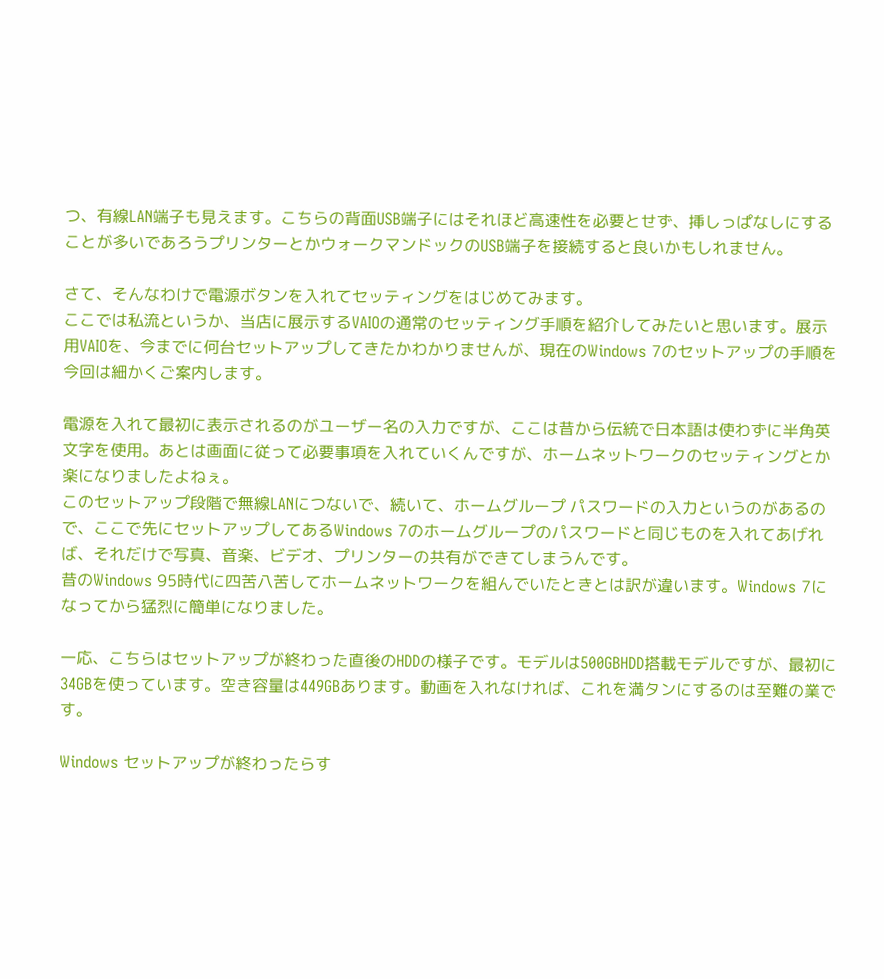つ、有線LAN端子も見えます。こちらの背面USB端子にはそれほど高速性を必要とせず、挿しっぱなしにすることが多いであろうプリンターとかウォークマンドックのUSB端子を接続すると良いかもしれません。

さて、そんなわけで電源ボタンを入れてセッティングをはじめてみます。
ここでは私流というか、当店に展示するVAIOの通常のセッティング手順を紹介してみたいと思います。展示用VAIOを、今までに何台セットアップしてきたかわかりませんが、現在のWindows 7のセットアップの手順を今回は細かくご案内します。

電源を入れて最初に表示されるのがユーザー名の入力ですが、ここは昔から伝統で日本語は使わずに半角英文字を使用。あとは画面に従って必要事項を入れていくんですが、ホームネットワークのセッティングとか楽になりましたよねぇ。
このセットアップ段階で無線LANにつないで、続いて、ホームグループ パスワードの入力というのがあるので、ここで先にセットアップしてあるWindows 7のホームグループのパスワードと同じものを入れてあげれば、それだけで写真、音楽、ビデオ、プリンターの共有ができてしまうんです。
昔のWindows 95時代に四苦八苦してホームネットワークを組んでいたときとは訳が違います。Windows 7になってから猛烈に簡単になりました。

一応、こちらはセットアップが終わった直後のHDDの様子です。モデルは500GBHDD搭載モデルですが、最初に34GBを使っています。空き容量は449GBあります。動画を入れなければ、これを満タンにするのは至難の業です。

Windows セットアップが終わったらす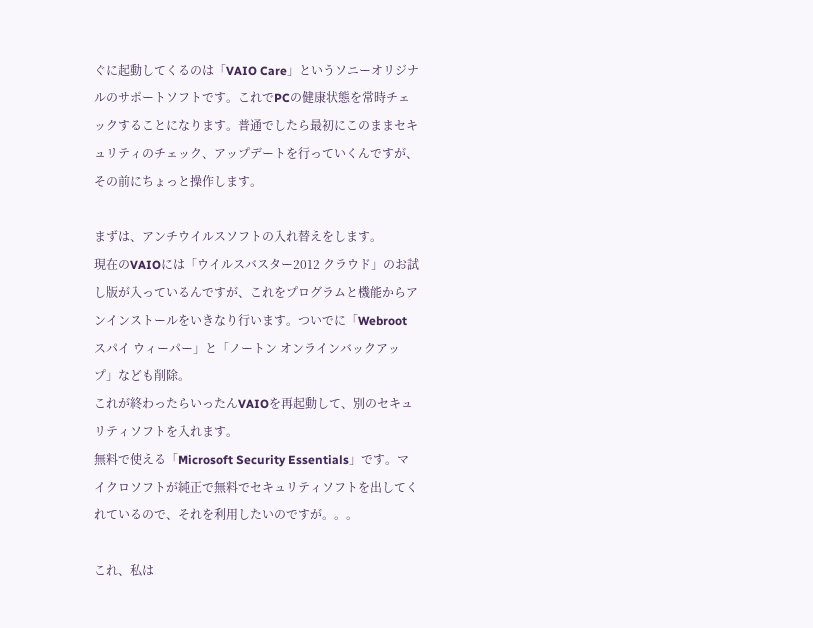ぐに起動してくるのは「VAIO Care」というソニーオリジナルのサポートソフトです。これでPCの健康状態を常時チェックすることになります。普通でしたら最初にこのままセキュリティのチェック、アップデートを行っていくんですが、その前にちょっと操作します。

まずは、アンチウイルスソフトの入れ替えをします。
現在のVAIOには「ウイルスバスター2012 クラウド」のお試し版が入っているんですが、これをプログラムと機能からアンインストールをいきなり行います。ついでに「Webroot スパイ ウィーパー」と「ノートン オンラインバックアップ」なども削除。
これが終わったらいったんVAIOを再起動して、別のセキュリティソフトを入れます。
無料で使える「Microsoft Security Essentials」です。マイクロソフトが純正で無料でセキュリティソフトを出してくれているので、それを利用したいのですが。。。

これ、私は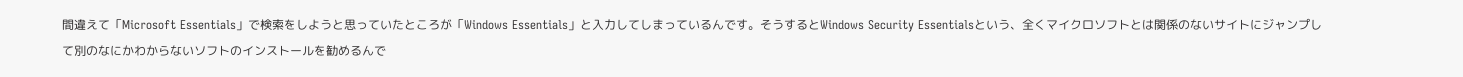間違えて「Microsoft Essentials」で検索をしようと思っていたところが「Windows Essentials」と入力してしまっているんです。そうするとWindows Security Essentialsという、全くマイクロソフトとは関係のないサイトにジャンプして別のなにかわからないソフトのインストールを勧めるんで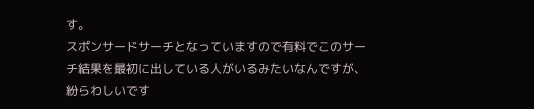す。
スポンサードサーチとなっていますので有料でこのサーチ結果を最初に出している人がいるみたいなんですが、紛らわしいです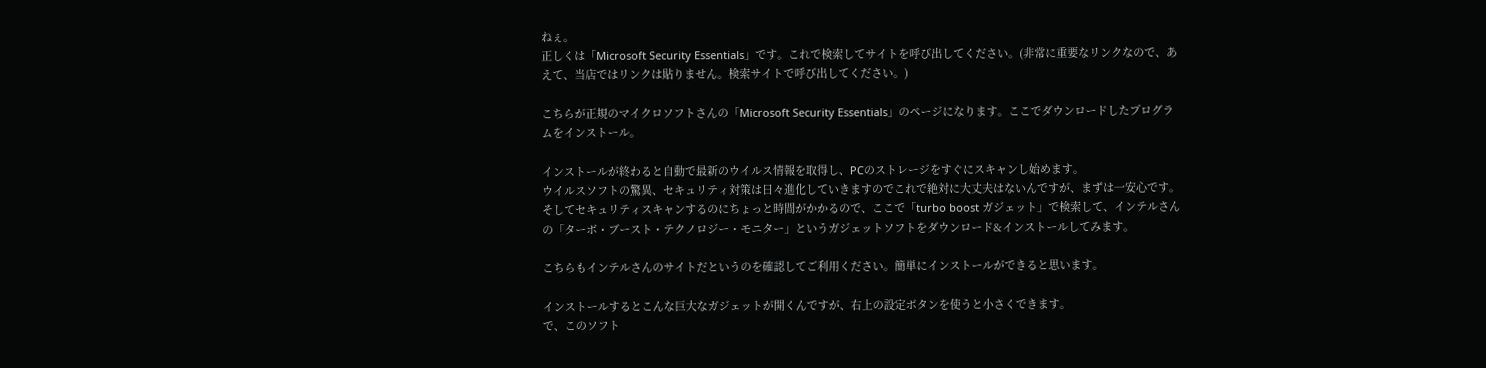ねぇ。
正しくは「Microsoft Security Essentials」です。これで検索してサイトを呼び出してください。(非常に重要なリンクなので、あえて、当店ではリンクは貼りません。検索サイトで呼び出してください。)

こちらが正規のマイクロソフトさんの「Microsoft Security Essentials」のページになります。ここでダウンロードしたプログラムをインストール。

インストールが終わると自動で最新のウイルス情報を取得し、PCのストレージをすぐにスキャンし始めます。
ウイルスソフトの驚異、セキュリティ対策は日々進化していきますのでこれで絶対に大丈夫はないんですが、まずは一安心です。
そしてセキュリティスキャンするのにちょっと時間がかかるので、ここで「turbo boost ガジェット」で検索して、インテルさんの「ターボ・ブースト・テクノロジー・モニター」というガジェットソフトをダウンロード&インストールしてみます。

こちらもインテルさんのサイトだというのを確認してご利用ください。簡単にインストールができると思います。

インストールするとこんな巨大なガジェットが開くんですが、右上の設定ボタンを使うと小さくできます。
で、このソフト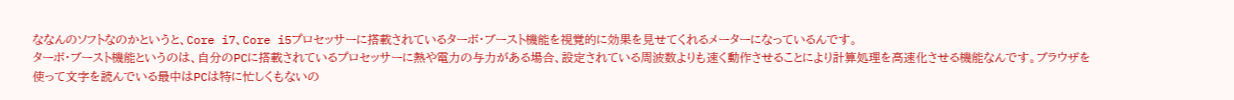ななんのソフトなのかというと、Core i7、Core i5プロセッサーに搭載されているターボ・ブースト機能を視覚的に効果を見せてくれるメーターになっているんです。
ターボ・ブースト機能というのは、自分のPCに搭載されているプロセッサーに熱や電力の与力がある場合、設定されている周波数よりも速く動作させることにより計算処理を高速化させる機能なんです。ブラウザを使って文字を読んでいる最中はPCは特に忙しくもないの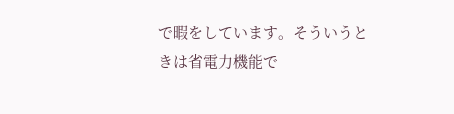で暇をしています。そういうときは省電力機能で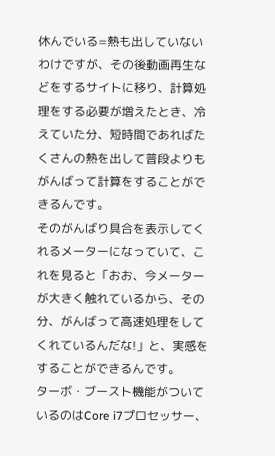休んでいる=熱も出していないわけですが、その後動画再生などをするサイトに移り、計算処理をする必要が増えたとき、冷えていた分、短時間であればたくさんの熱を出して普段よりもがんばって計算をすることができるんです。
そのがんばり具合を表示してくれるメーターになっていて、これを見ると「おお、今メーターが大きく触れているから、その分、がんばって高速処理をしてくれているんだな!」と、実感をすることができるんです。
ターボ・ブースト機能がついているのはCore i7プロセッサー、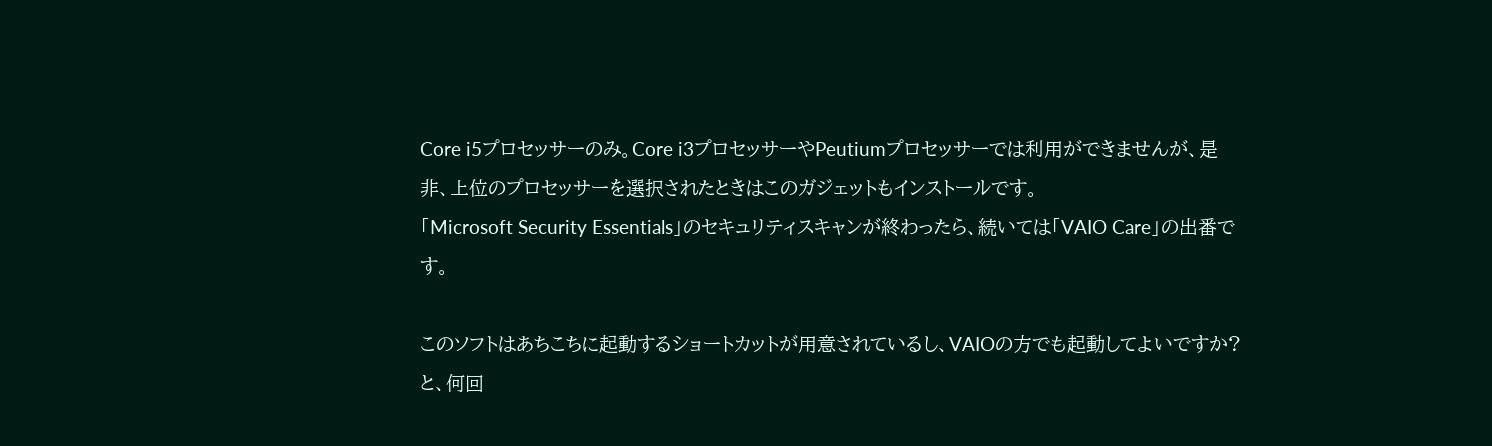Core i5プロセッサーのみ。Core i3プロセッサーやPeutiumプロセッサーでは利用ができませんが、是非、上位のプロセッサーを選択されたときはこのガジェットもインストールです。
「Microsoft Security Essentials」のセキュリティスキャンが終わったら、続いては「VAIO Care」の出番です。

このソフトはあちこちに起動するショートカットが用意されているし、VAIOの方でも起動してよいですか?と、何回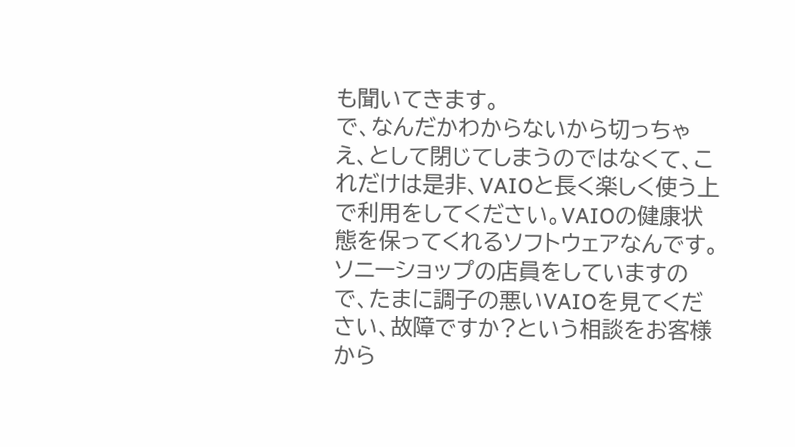も聞いてきます。
で、なんだかわからないから切っちゃえ、として閉じてしまうのではなくて、これだけは是非、VAIOと長く楽しく使う上で利用をしてください。VAIOの健康状態を保ってくれるソフトウェアなんです。
ソニーショップの店員をしていますので、たまに調子の悪いVAIOを見てください、故障ですか?という相談をお客様から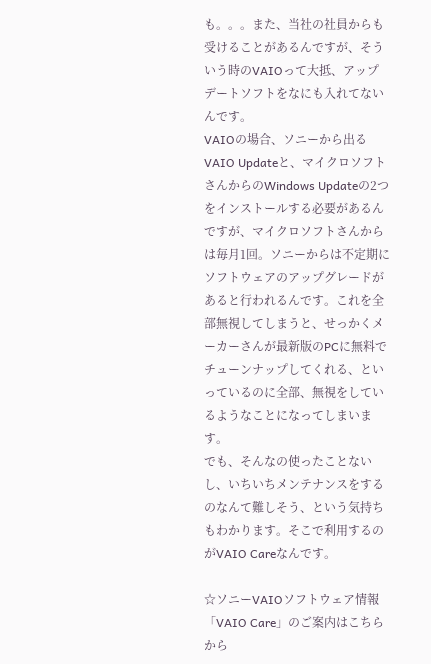も。。。また、当社の社員からも受けることがあるんですが、そういう時のVAIOって大抵、アップデートソフトをなにも入れてないんです。
VAIOの場合、ソニーから出るVAIO Updateと、マイクロソフトさんからのWindows Updateの2つをインストールする必要があるんですが、マイクロソフトさんからは毎月1回。ソニーからは不定期にソフトウェアのアップグレードがあると行われるんです。これを全部無視してしまうと、せっかくメーカーさんが最新版のPCに無料でチューンナップしてくれる、といっているのに全部、無視をしているようなことになってしまいます。
でも、そんなの使ったことないし、いちいちメンテナンスをするのなんて難しそう、という気持ちもわかります。そこで利用するのがVAIO Careなんです。

☆ソニーVAIOソフトウェア情報「VAIO Care」のご案内はこちらから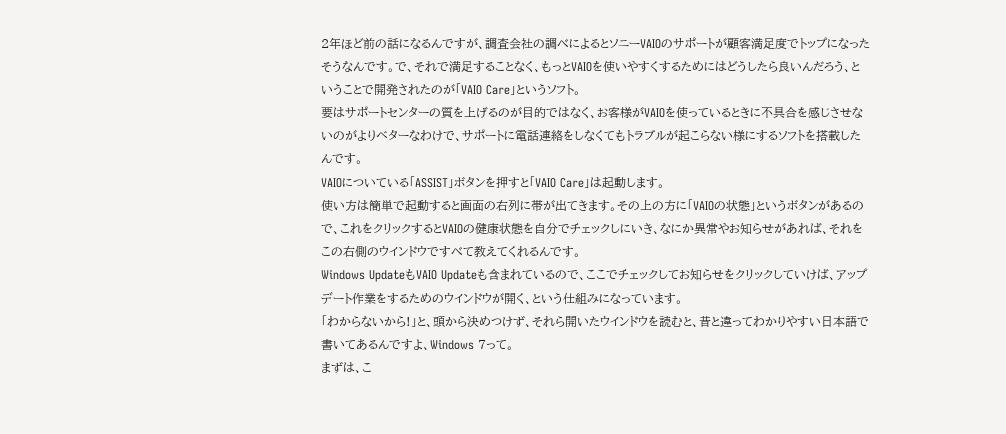2年ほど前の話になるんですが、調査会社の調べによるとソニーVAIOのサポートが顧客満足度でトップになったそうなんです。で、それで満足することなく、もっとVAIOを使いやすくするためにはどうしたら良いんだろう、ということで開発されたのが「VAIO Care」というソフト。
要はサポートセンターの質を上げるのが目的ではなく、お客様がVAIOを使っているときに不具合を感じさせないのがよりベターなわけで、サポートに電話連絡をしなくてもトラブルが起こらない様にするソフトを搭載したんです。
VAIOについている「ASSIST」ボタンを押すと「VAIO Care」は起動します。
使い方は簡単で起動すると画面の右列に帯が出てきます。その上の方に「VAIOの状態」というボタンがあるので、これをクリックするとVAIOの健康状態を自分でチェックしにいき、なにか異常やお知らせがあれば、それをこの右側のウインドウですべて教えてくれるんです。
Windows UpdateもVAIO Updateも含まれているので、ここでチェックしてお知らせをクリックしていけば、アップデート作業をするためのウインドウが開く、という仕組みになっています。
「わからないから!」と、頭から決めつけず、それら開いたウインドウを読むと、昔と違ってわかりやすい日本語で書いてあるんですよ、Windows 7って。
まずは、こ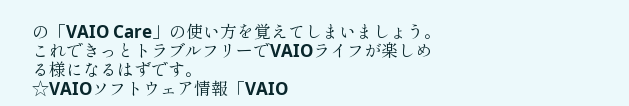の「VAIO Care」の使い方を覚えてしまいましょう。これできっとトラブルフリーでVAIOライフが楽しめる様になるはずです。
☆VAIOソフトウェア情報「VAIO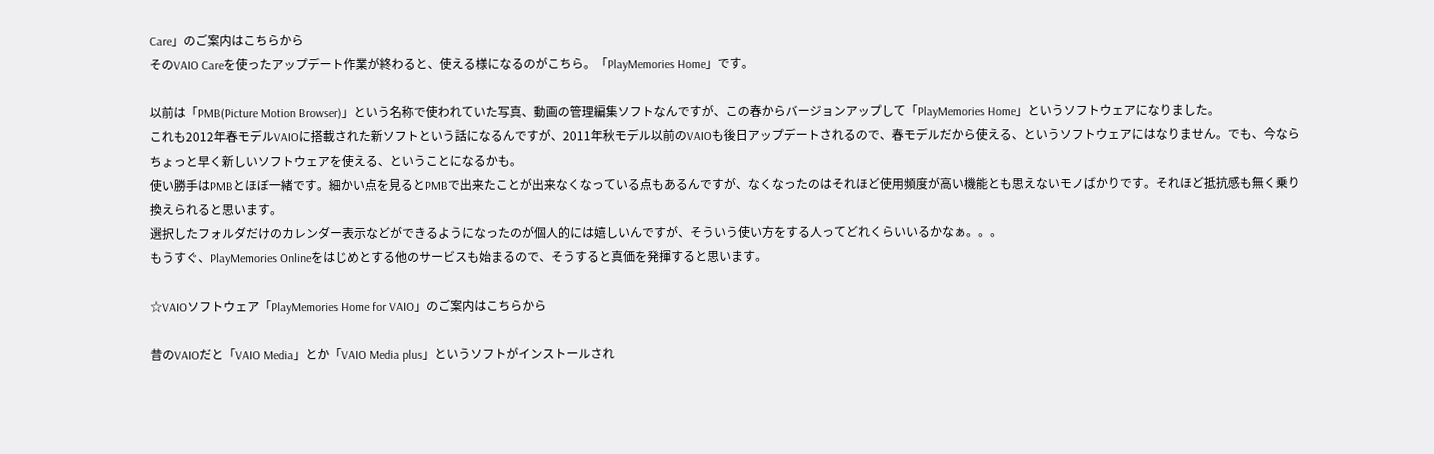Care」のご案内はこちらから
そのVAIO Careを使ったアップデート作業が終わると、使える様になるのがこちら。「PlayMemories Home」です。

以前は「PMB(Picture Motion Browser)」という名称で使われていた写真、動画の管理編集ソフトなんですが、この春からバージョンアップして「PlayMemories Home」というソフトウェアになりました。
これも2012年春モデルVAIOに搭載された新ソフトという話になるんですが、2011年秋モデル以前のVAIOも後日アップデートされるので、春モデルだから使える、というソフトウェアにはなりません。でも、今ならちょっと早く新しいソフトウェアを使える、ということになるかも。
使い勝手はPMBとほぼ一緒です。細かい点を見るとPMBで出来たことが出来なくなっている点もあるんですが、なくなったのはそれほど使用頻度が高い機能とも思えないモノばかりです。それほど抵抗感も無く乗り換えられると思います。
選択したフォルダだけのカレンダー表示などができるようになったのが個人的には嬉しいんですが、そういう使い方をする人ってどれくらいいるかなぁ。。。
もうすぐ、PlayMemories Onlineをはじめとする他のサービスも始まるので、そうすると真価を発揮すると思います。

☆VAIOソフトウェア「PlayMemories Home for VAIO」のご案内はこちらから

昔のVAIOだと「VAIO Media」とか「VAIO Media plus」というソフトがインストールされ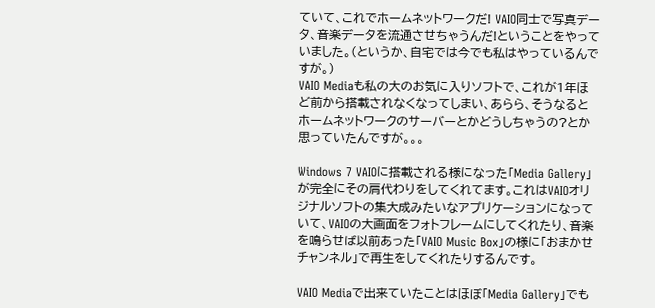ていて、これでホームネットワークだ! VAIO同士で写真データ、音楽データを流通させちゃうんだ!ということをやっていました。(というか、自宅では今でも私はやっているんですが。)
VAIO Mediaも私の大のお気に入りソフトで、これが1年ほど前から搭載されなくなってしまい、あらら、そうなるとホームネットワークのサーバーとかどうしちゃうの?とか思っていたんですが。。。

Windows 7 VAIOに搭載される様になった「Media Gallery」が完全にその肩代わりをしてくれてます。これはVAIOオリジナルソフトの集大成みたいなアプリケーションになっていて、VAIOの大画面をフォトフレームにしてくれたり、音楽を鳴らせば以前あった「VAIO Music Box」の様に「おまかせチャンネル」で再生をしてくれたりするんです。

VAIO Mediaで出来ていたことはほぼ「Media Gallery」でも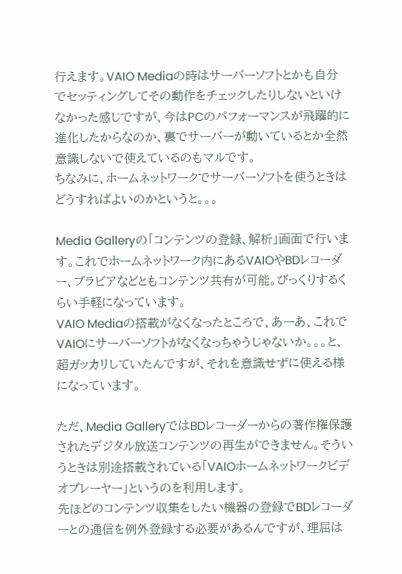行えます。VAIO Mediaの時はサーバーソフトとかも自分でセッティングしてその動作をチェックしたりしないといけなかった感じですが、今はPCのパフォーマンスが飛躍的に進化したからなのか、裏でサーバーが動いているとか全然意識しないで使えているのもマルです。
ちなみに、ホームネットワークでサーバーソフトを使うときはどうすればよいのかというと。。。

Media Galleryの「コンテンツの登録、解析」画面で行います。これでホームネットワーク内にあるVAIOやBDレコーダー、ブラビアなどともコンテンツ共有が可能。びっくりするくらい手軽になっています。
VAIO Mediaの搭載がなくなったところで、あーあ、これでVAIOにサーバーソフトがなくなっちゃうじゃないか。。。と、超ガッカリしていたんですが、それを意識せずに使える様になっています。

ただ、Media GalleryではBDレコーダーからの著作権保護されたデジタル放送コンテンツの再生ができません。そういうときは別途搭載されている「VAIOホームネットワークビデオプレーヤー」というのを利用します。
先ほどのコンテンツ収集をしたい機器の登録でBDレコーダーとの通信を例外登録する必要があるんですが、理屈は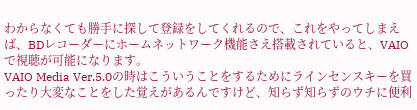わからなくても勝手に探して登録をしてくれるので、これをやってしまえば、BDレコーダーにホームネットワーク機能さえ搭載されていると、VAIOで視聴が可能になります。
VAIO Media Ver.5.0の時はこういうことをするためにラインセンスキーを買ったり大変なことをした覚えがあるんですけど、知らず知らずのウチに便利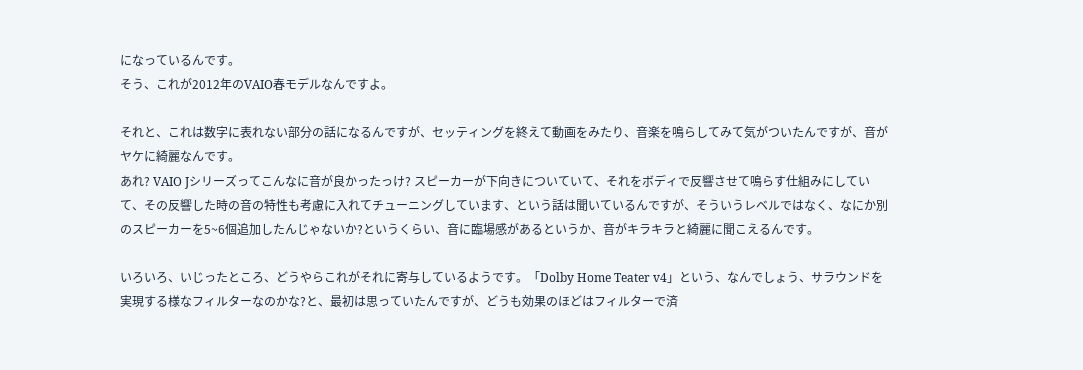になっているんです。
そう、これが2012年のVAIO春モデルなんですよ。

それと、これは数字に表れない部分の話になるんですが、セッティングを終えて動画をみたり、音楽を鳴らしてみて気がついたんですが、音がヤケに綺麗なんです。
あれ? VAIO Jシリーズってこんなに音が良かったっけ? スピーカーが下向きについていて、それをボディで反響させて鳴らす仕組みにしていて、その反響した時の音の特性も考慮に入れてチューニングしています、という話は聞いているんですが、そういうレベルではなく、なにか別のスピーカーを5~6個追加したんじゃないか?というくらい、音に臨場感があるというか、音がキラキラと綺麗に聞こえるんです。

いろいろ、いじったところ、どうやらこれがそれに寄与しているようです。「Dolby Home Teater v4」という、なんでしょう、サラウンドを実現する様なフィルターなのかな?と、最初は思っていたんですが、どうも効果のほどはフィルターで済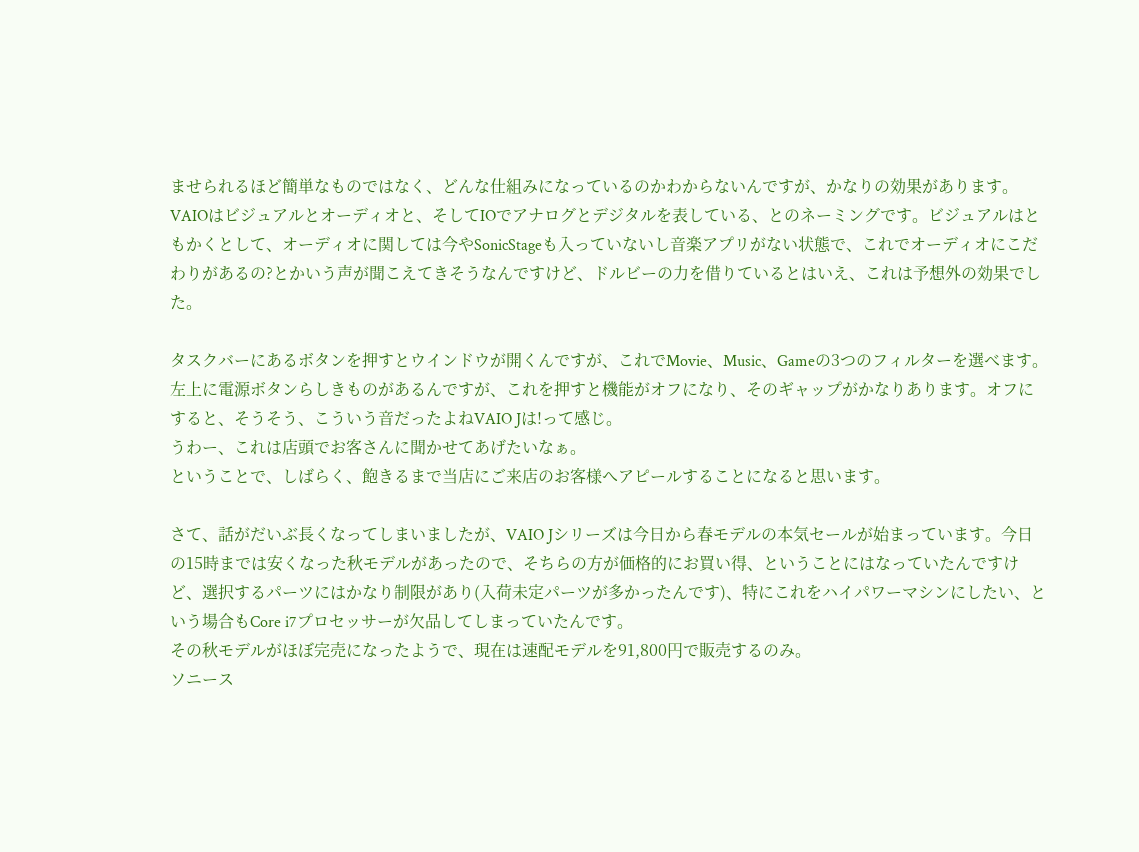ませられるほど簡単なものではなく、どんな仕組みになっているのかわからないんですが、かなりの効果があります。
VAIOはビジュアルとオーディオと、そしてIOでアナログとデジタルを表している、とのネーミングです。ビジュアルはともかくとして、オーディオに関しては今やSonicStageも入っていないし音楽アプリがない状態で、これでオーディオにこだわりがあるの?とかいう声が聞こえてきそうなんですけど、ドルビーの力を借りているとはいえ、これは予想外の効果でした。

タスクバーにあるボタンを押すとウインドウが開くんですが、これでMovie、Music、Gameの3つのフィルターを選べます。左上に電源ボタンらしきものがあるんですが、これを押すと機能がオフになり、そのギャップがかなりあります。オフにすると、そうそう、こういう音だったよねVAIO Jは!って感じ。
うわー、これは店頭でお客さんに聞かせてあげたいなぁ。
ということで、しばらく、飽きるまで当店にご来店のお客様へアピールすることになると思います。

さて、話がだいぶ長くなってしまいましたが、VAIO Jシリーズは今日から春モデルの本気セールが始まっています。今日の15時までは安くなった秋モデルがあったので、そちらの方が価格的にお買い得、ということにはなっていたんですけど、選択するパーツにはかなり制限があり(入荷未定パーツが多かったんです)、特にこれをハイパワーマシンにしたい、という場合もCore i7プロセッサーが欠品してしまっていたんです。
その秋モデルがほぼ完売になったようで、現在は速配モデルを91,800円で販売するのみ。
ソニース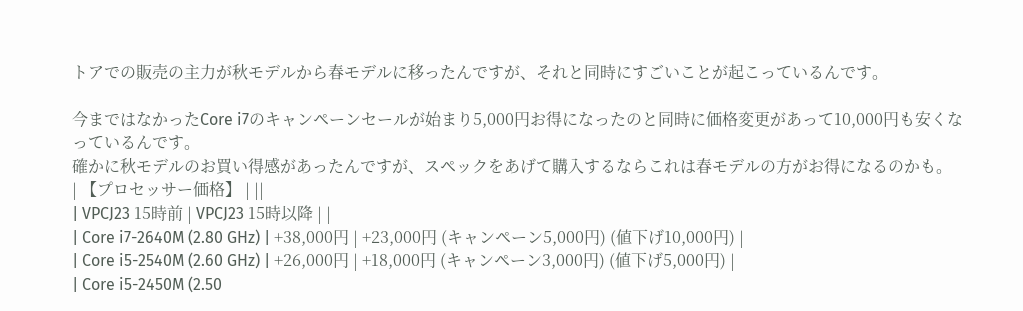トアでの販売の主力が秋モデルから春モデルに移ったんですが、それと同時にすごいことが起こっているんです。

今まではなかったCore i7のキャンペーンセールが始まり5,000円お得になったのと同時に価格変更があって10,000円も安くなっているんです。
確かに秋モデルのお買い得感があったんですが、スペックをあげて購入するならこれは春モデルの方がお得になるのかも。
| 【プロセッサー価格】 | ||
| VPCJ23 15時前 | VPCJ23 15時以降 | |
| Core i7-2640M (2.80 GHz) | +38,000円 | +23,000円 (キャンペーン5,000円) (値下げ10,000円) |
| Core i5-2540M (2.60 GHz) | +26,000円 | +18,000円 (キャンペーン3,000円) (値下げ5,000円) |
| Core i5-2450M (2.50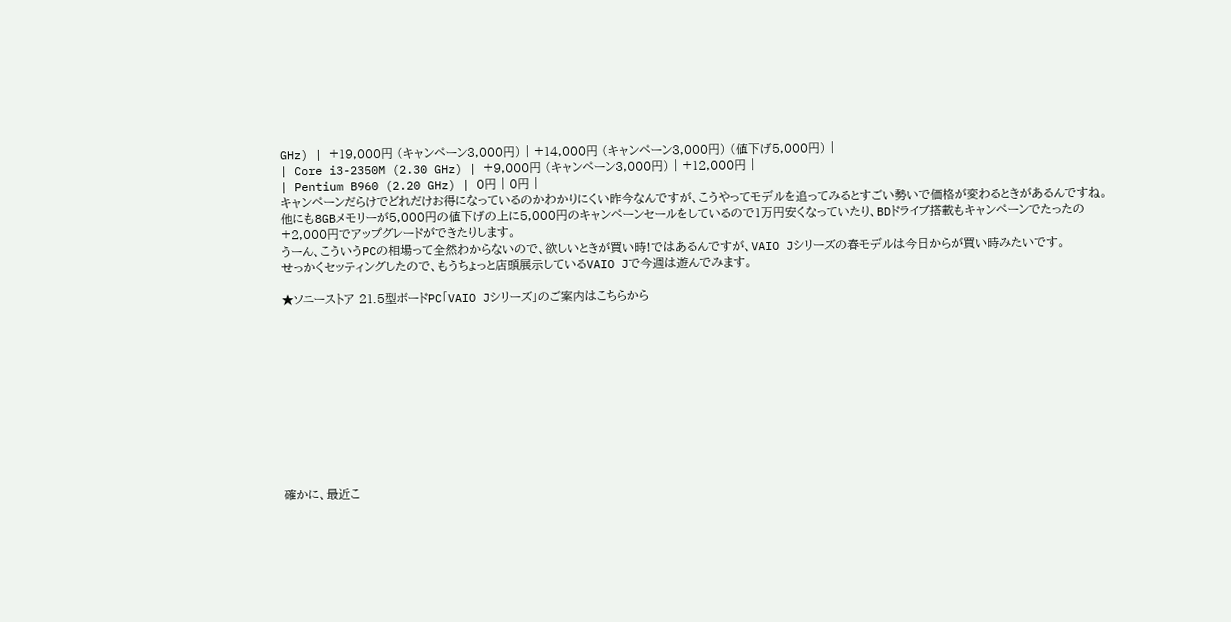GHz) | +19,000円 (キャンペーン3,000円) | +14,000円 (キャンペーン3,000円) (値下げ5,000円) |
| Core i3-2350M (2.30 GHz) | +9,000円 (キャンペーン3,000円) | +12,000円 |
| Pentium B960 (2.20 GHz) | 0円 | 0円 |
キャンペーンだらけでどれだけお得になっているのかわかりにくい昨今なんですが、こうやってモデルを追ってみるとすごい勢いで価格が変わるときがあるんですね。
他にも8GBメモリーが5,000円の値下げの上に5,000円のキャンペーンセールをしているので1万円安くなっていたり、BDドライブ搭載もキャンペーンでたったの+2,000円でアップグレードができたりします。
うーん、こういうPCの相場って全然わからないので、欲しいときが買い時!ではあるんですが、VAIO Jシリーズの春モデルは今日からが買い時みたいです。
せっかくセッティングしたので、もうちょっと店頭展示しているVAIO Jで今週は遊んでみます。

★ソニーストア 21.5型ボードPC「VAIO Jシリーズ」のご案内はこちらから











確かに、最近こ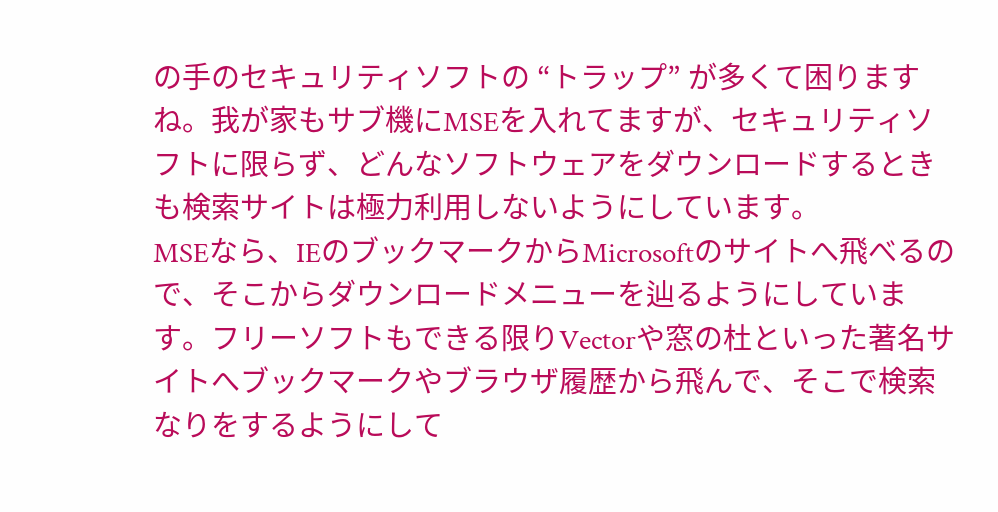の手のセキュリティソフトの “トラップ” が多くて困りますね。我が家もサブ機にMSEを入れてますが、セキュリティソフトに限らず、どんなソフトウェアをダウンロードするときも検索サイトは極力利用しないようにしています。
MSEなら、IEのブックマークからMicrosoftのサイトへ飛べるので、そこからダウンロードメニューを辿るようにしています。フリーソフトもできる限りVectorや窓の杜といった著名サイトへブックマークやブラウザ履歴から飛んで、そこで検索なりをするようにして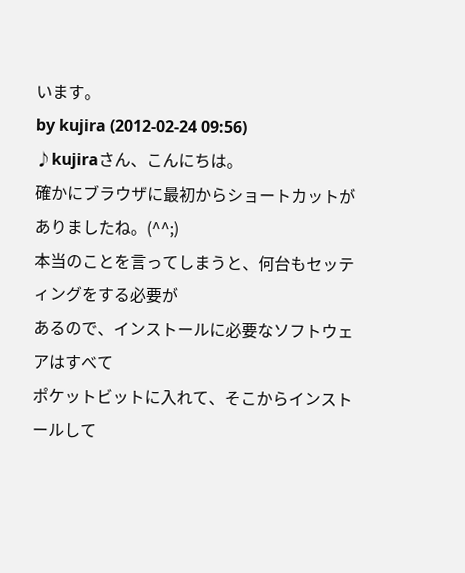います。
by kujira (2012-02-24 09:56)
♪kujiraさん、こんにちは。
確かにブラウザに最初からショートカットがありましたね。(^^;)
本当のことを言ってしまうと、何台もセッティングをする必要が
あるので、インストールに必要なソフトウェアはすべて
ポケットビットに入れて、そこからインストールして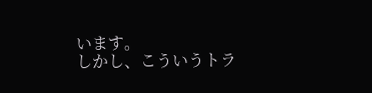います。
しかし、こういうトラ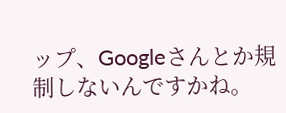ップ、Googleさんとか規制しないんですかね。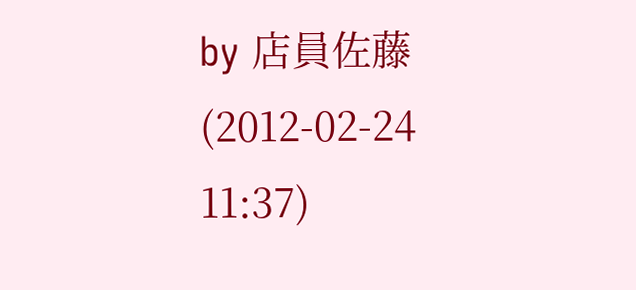by 店員佐藤 (2012-02-24 11:37)